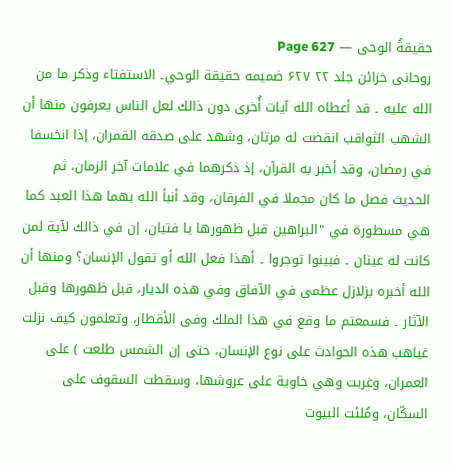حقیقةُ الوحی — Page 627
روحانی خزائن جلد ۲۲ ۶۲۷ ضميمه حقيقة الوحي۔ الاستفتاء وذكر ما من الله عليه ۔ قد أعطاه الله آيات أُخرى دون ذالك لعل الناس يعرفون منها أن الشهب الثواقب انقضت له مرتان، وشهد على صدقه القمران، إذا انخسفا في رمضان، وقد أخبر به القرآن، إذ ذكرهما في علامات آخر الزمان، ثم الحديث فصل ما كان مجملا في الفرقان، وقد أنبأ الله بهما هذا العبد كما هي مسطورة في "البراهين قبل ظهورها يا فتيان، إن في ذالك لآية لمن كانت له عينان ۔ فبينوا توجروا ۔ أهذا فعل الله أو تقول الإنسان؟ ومنها أن الله أخبره بزلازل عظمى في الآفاق وفي هذه الديار، قبل ظهورها وقبل الآثار ۔ فسمعتم ما وقع في هذا الملك وفی الأقطار، وتعلمون كيف نزلت غياهب هذه الحوادث على نوع الإنسان، حتى إن الشمس طلعت ) على العمران، وغربت وهي خاوية على عروشها، وسقطت السقوف على السكّان، ومُلئت البيوت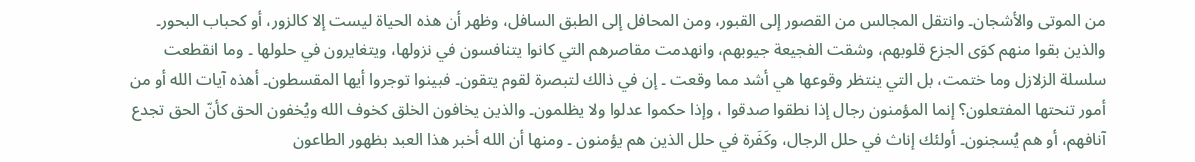من الموتى والأشجان۔ وانتقل المجالس من القصور إلى القبور، ومن المحافل إلى الطبق السافل، وظهر أن هذه الحياة ليست إلا كالزور، أو كحباب البحور۔ والذين بقوا منهم كوَى الجزع قلوبهم، وشقت الفجيعة جيوبهم، وانهدمت مقاصرهم التي كانوا يتنافسون في نزولها، ويتغايرون في حلولها ۔ وما انقطعت سلسلة الزلازل وما ختمت، بل التي ينتظر وقوعها هي أشد مما وقعت ۔ إن في ذالك لتبصرة لقوم يتقون۔ فبينوا توجروا أيها المقسطون۔ أهذه آيات الله أو من أمور تنحتها المفتعلون؟ إنما المؤمنون رجال إذا نطقوا صدقوا ، وإذا حكموا عدلوا ولا يظلمون۔ والذين يخافون الخلق كخوف الله ويُخفون الحق كأنّ الحق تجدع آنافهم، أو هم يُسجنون۔ أولئك إناث في حلل الرجال، وكَفَرة في حلل الذين هم يؤمنون ۔ ومنها أن الله أخبر هذا العبد بظهور الطاعون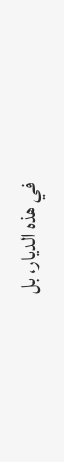في هذه الديار، بل